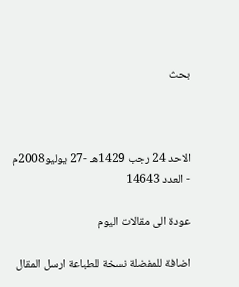بحث



الاحد 24 رجب 1429هـ -27 يوليو2008م - العدد 14643

عودة الى مقالات اليوم

اضافة للمفضلة نسخة للطباعة ارسل المقال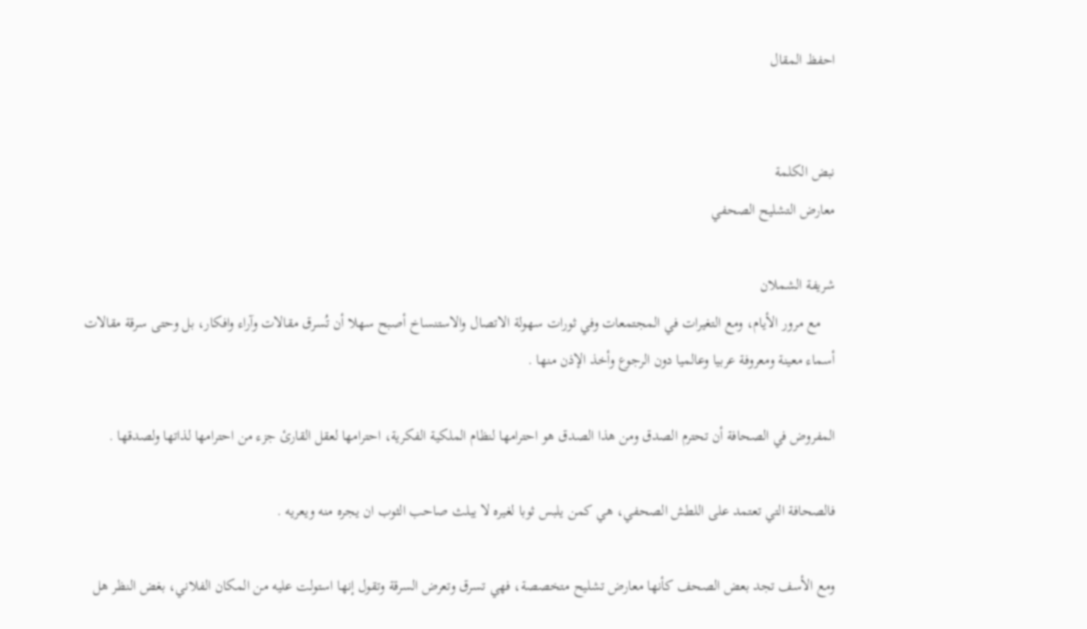احفظ المقال


نبض الكلمة
معارض التشليح الصحفي

شريفة الشملان
    مع مرور الأيام، ومع التغيرات في المجتمعات وفي ثورات سهولة الاتصال والاستنساخ أصبح سهلا أن تُسرق مقالات وآراء وافكار، بل وحتى سرقة مقالات أسماء معينة ومعروفة عربيا وعالميا دون الرجوع وأخذ الإذن منها .

المفروض في الصحافة أن تحترم الصدق ومن هذا الصدق هو احترامها لنظام الملكية الفكرية، احترامها لعقل القارئ جزء من احترامها لذاتها ولصدقها .

فالصحافة التي تعتمد على اللطش الصحفي، هي كمن يلبس ثوبا لغيره لا يبلث صاحب الثوب ان يجره منه ويعريه .

ومع الأسف تجد بعض الصحف كأنها معارض تشليح متخصصة، فهي تسرق وتعرض السرقة وتقول إنها استولت عليه من المكان الفلاني، بغض النظر هل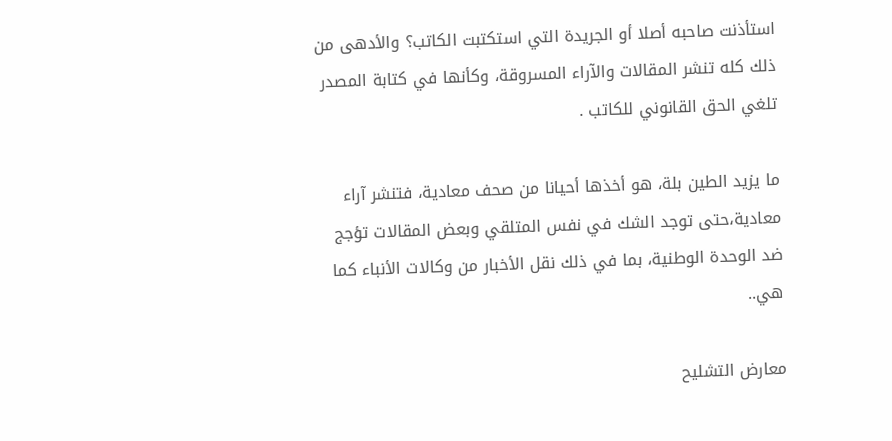استأذنت صاحبه أصلا أو الجريدة التي استكتبت الكاتب؟ والأدهى من ذلك كله تنشر المقالات والآراء المسروقة، وكأنها في كتابة المصدر تلغي الحق القانوني للكاتب .

ما يزيد الطين بلة، هو أخذها أحيانا من صحف معادية، فتنشر آراء معادية،حتى توجد الشك في نفس المتلقي وبعض المقالات تؤجج ضد الوحدة الوطنية، بما في ذلك نقل الأخبار من وكالات الأنباء كما هي..

معارض التشليح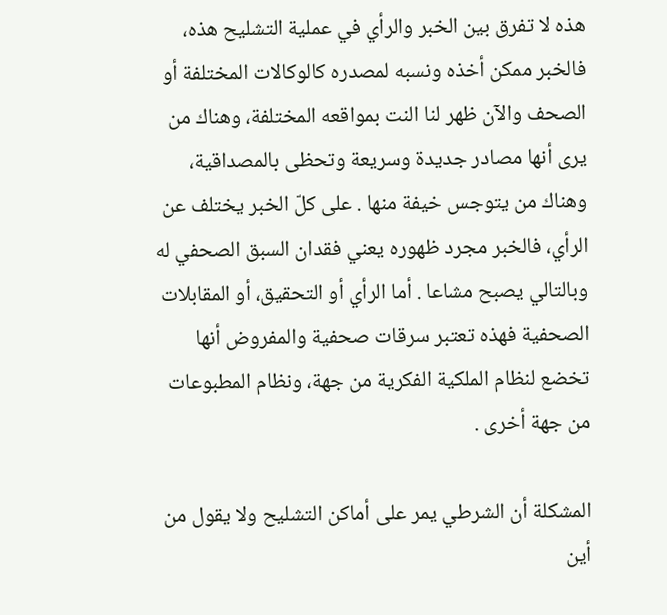هذه لا تفرق بين الخبر والرأي في عملية التشليح هذه، فالخبر ممكن أخذه ونسبه لمصدره كالوكالات المختلفة أو الصحف والآن ظهر لنا النت بمواقعه المختلفة، وهناك من يرى أنها مصادر جديدة وسريعة وتحظى بالمصداقية، وهناك من يتوجس خيفة منها . على كلّ الخبر يختلف عن الرأي، فالخبر مجرد ظهوره يعني فقدان السبق الصحفي له وبالتالي يصبح مشاعا . أما الرأي أو التحقيق، أو المقابلات الصحفية فهذه تعتبر سرقات صحفية والمفروض أنها تخضع لنظام الملكية الفكرية من جهة، ونظام المطبوعات من جهة أخرى .

المشكلة أن الشرطي يمر على أماكن التشليح ولا يقول من أين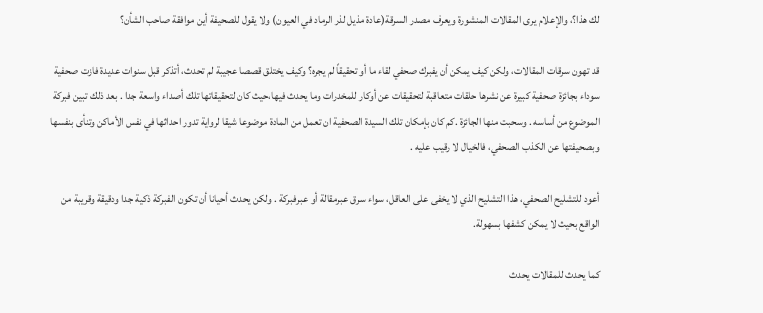لك هذا؟، والإعلام يرى المقالات المنشورة ويعرف مصدر السرقة(عادة مذيل لذر الرماد في العيون) ولا يقول للصحيفة أين موافقة صاحب الشأن؟

قد تهون سرقات المقالات، ولكن كيف يمكن أن يفبرك صحفي لقاء ما أو تحقيقاً لم يجره؟ وكيف يختلق قصصا عجيبة لم تحدث، أتذكر قبل سنوات عديدة فازت صحفية سوداء بجائزة صحفية كبيرة عن نشرها حلقات متعاقبة لتحقيقات عن أوكار للمخدرات وما يحدث فيها،حيث كان لتحقيقاتها تلك أصداء واسعة جدا . بعد ذلك تبين فبركة الموضوع من أساسه . وسحبت منها الجائزة .كم كان بإمكان تلك السيدة الصحفية ان تعمل من المادة موضوعا شيقا لرواية تدور احداثها في نفس الأماكن وتنأى بنفسها وبصحيفتها عن الكذب الصحفي، فالخيال لا رقيب عليه .

أعود للتشليح الصحفي، هذا التشليح الذي لا يخفى على العاقل، سواء سرق عبرمقالة أو عبرفبركة . ولكن يحدث أحيانا أن تكون الفبركة ذكية جدا ودقيقة وقريبة من الواقع بحيث لا يمكن كشفها بسهولة.

كما يحدث للمقالات يحدث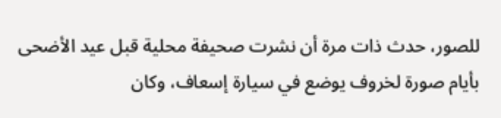للصور، حدث ذات مرة أن نشرت صحيفة محلية قبل عيد الأضحى بأيام صورة لخروف يوضع في سيارة إسعاف، وكان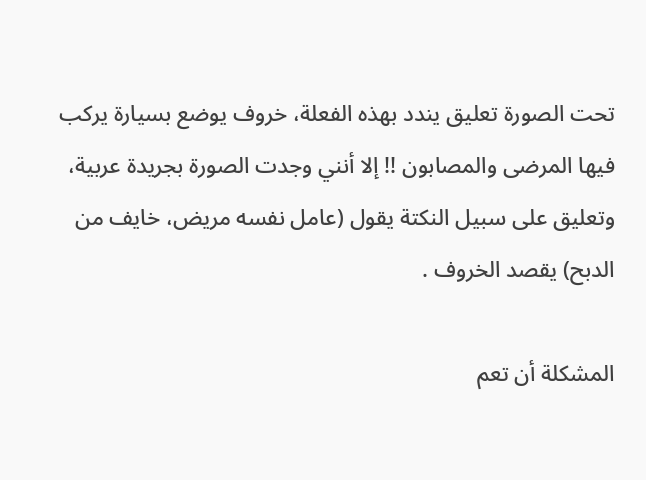تحت الصورة تعليق يندد بهذه الفعلة، خروف يوضع بسيارة يركب فيها المرضى والمصابون !! إلا أنني وجدت الصورة بجريدة عربية، وتعليق على سبيل النكتة يقول (عامل نفسه مريض، خايف من الدبح) يقصد الخروف .

المشكلة أن تعم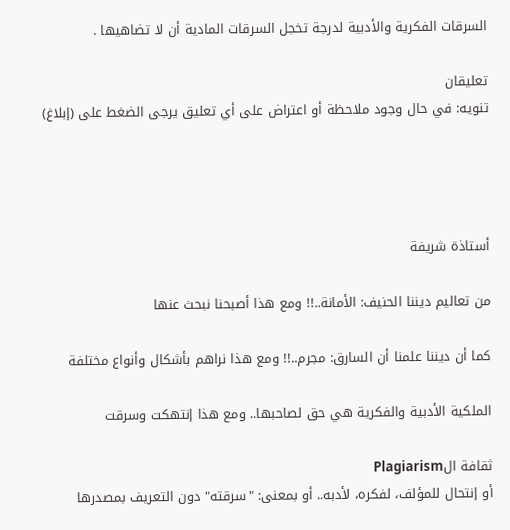السرقات الفكرية والأدبية لدرجة تخجل السرقات المادية أن لا تضاهيها .

تعليقان
تنويه: في حال وجود ملاحظة أو اعتراض على أي تعليق يرجى الضغط على (إبلاغ)




أستاذة شريفة

من تعاليم ديننا الحنيف: الأمانة..!! ومع هذا أصبحنا نبحث عنها

كما أن ديننا علمنا أن السارق: مجرم..!! ومع هذا نراهم بأشكال وأنواع مختلفة

الملكية الأدبية والفكرية هي حق لصاحبها.. ومع هذا إنتهكت وسرقت

ثقافة الPlagiarism
أو إنتحال للمؤلف، لفكره، لأدبه.. أو بمعنى: "سرقته" دون التعريف بمصدرها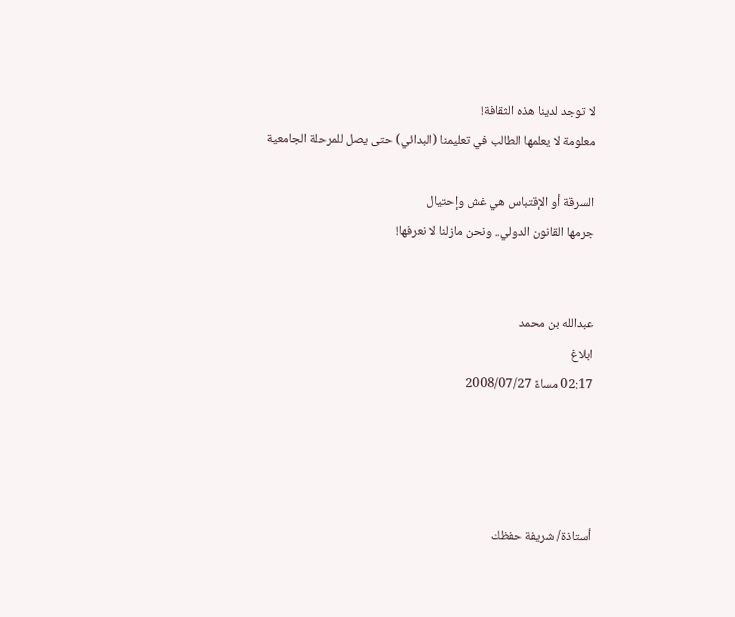لا توجد لدينا هذه الثقافة!
معلومة لا يعلمها الطالب في تعليمنا (البدائي) حتى يصل للمرحلة الجامعية

السرقة أو الإقتباس هي غش وإحتيال
جرمها القانون الدولي.. ونحن مازلنا لا نعرفها!


عبدالله بن محمد
ابلاغ
02:17 مساءً 2008/07/27




أستاذة/ شريفة حفظك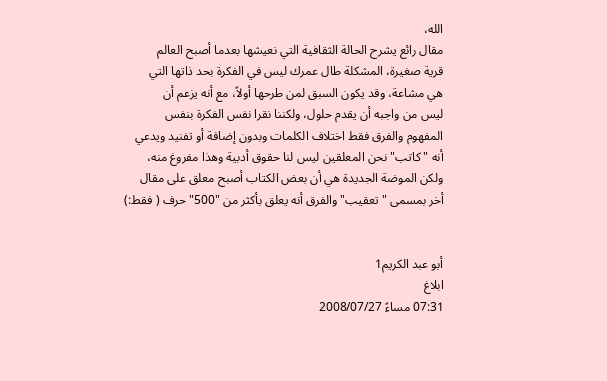الله،
مقال رائع يشرح الحالة الثقافية التي نعيشها بعدما أصبح العالم
قرية صغيرة، المشكلة طال عمرك ليس في الفكرة بحد ذاتها التي
هي مشاعة، وقد يكون السبق لمن طرحها أولاً، مع أنه يزعم أن
ليس من واجبه أن يقدم حلول، ولكننا نقرا نفس الفكرة بنفس
المفهوم والفرق فقط اختلاف الكلمات وبدون إضافة أو تفنيد ويدعي
أنه "كاتب" نحن المعلقين ليس لنا حقوق أدبية وهذا مفروغ منه،
ولكن الموضة الجديدة هي أن بعض الكتاب أصبح معلق على مقال
أخر بمسمى "تعقيب" والفرق أنه يعلق بأكثر من "500" حرف ( فقط:)


أبو عبد الكريم1
ابلاغ
07:31 مساءً 2008/07/27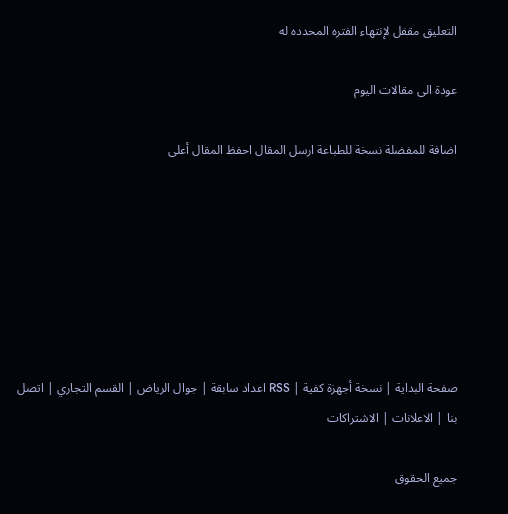التعليق مقفل لإنتهاء الفتره المحدده له

عودة الى مقالات اليوم

اضافة للمفضلة نسخة للطباعة ارسل المقال احفظ المقال أعلى







صفحة البداية | نسخة أجهزة كفية | RSS اعداد سابقة | جوال الرياض | القسم التجاري | اتصل بنا | الاعلانات | الاشتراكات

جميع الحقوق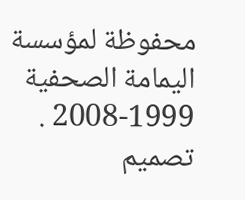محفوظة لمؤسسة اليمامة الصحفية 1999-2008 .
تصميم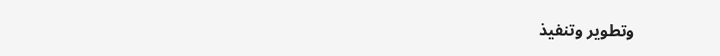وتطوير وتنفيذ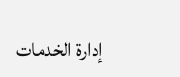إدارة الخدمات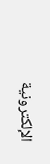الإلكترونية